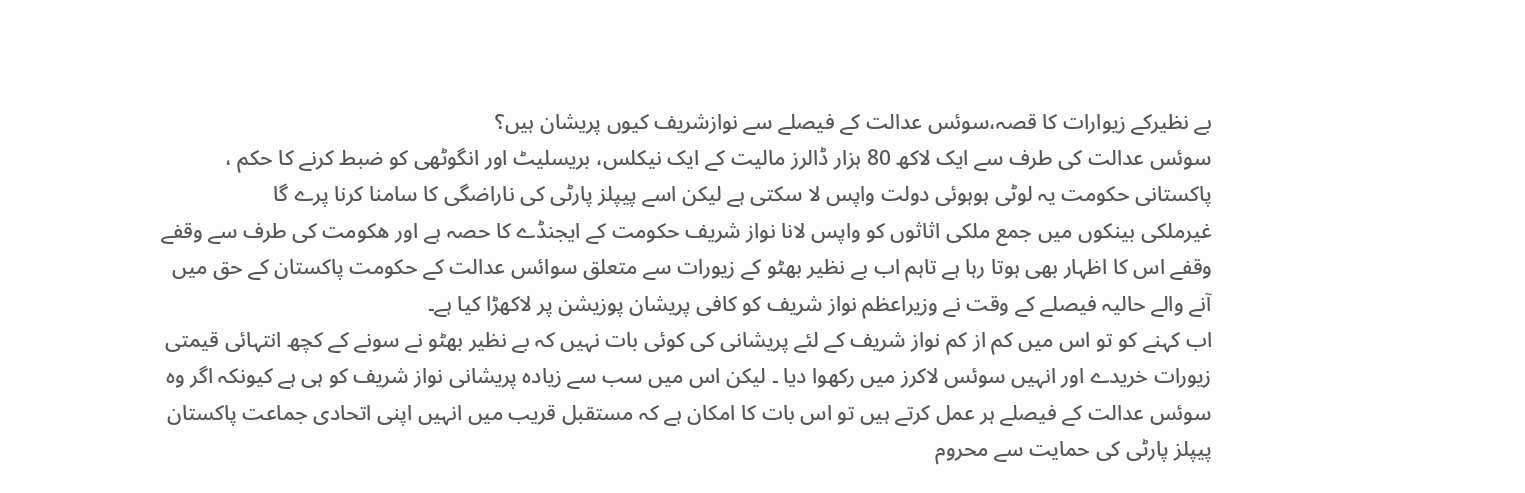بے نظیرکے زیوارات کا قصہ،سوئس عدالت کے فیصلے سے نوازشریف کیوں پریشان ہیں؟
سوئس عدالت کی طرف سے ایک لاکھ 80 ہزار ڈالرز مالیت کے ایک نیکلس، بریسلیٹ اور انگوٹھی کو ضبط کرنے کا حکم ، پاکستانی حکومت یہ لوٹی ہوہوئی دولت واپس لا سکتی ہے لیکن اسے پیپلز پارٹی کی ناراضگی کا سامنا کرنا پرے گا
غیرملکی بینکوں میں جمع ملکی اثاثوں کو واپس لانا نواز شریف حکومت کے ایجنڈے کا حصہ ہے اور ھکومت کی طرف سے وقفے وقفے اس کا اظہار بھی ہوتا رہا ہے تاہم اب بے نظیر بھٹو کے زیورات سے متعلق سوائس عدالت کے حکومت پاکستان کے حق میں آنے والے حالیہ فیصلے کے وقت نے وزیراعظم نواز شریف کو کافی پریشان پوزیشن پر لاکھڑا کیا ہے۔
اب کہنے کو تو اس میں کم از کم نواز شریف کے لئے پریشانی کی کوئی بات نہیں کہ بے نظیر بھٹو نے سونے کے کچھ انتہائی قیمتی زیورات خریدے اور انہیں سوئس لاکرز میں رکھوا دیا ۔ لیکن اس میں سب سے زیادہ پریشانی نواز شریف کو ہی ہے کیونکہ اگر وہ سوئس عدالت کے فیصلے ہر عمل کرتے ہیں تو اس بات کا امکان ہے کہ مستقبل قریب میں انہیں اپنی اتحادی جماعت پاکستان پیپلز پارٹی کی حمایت سے محروم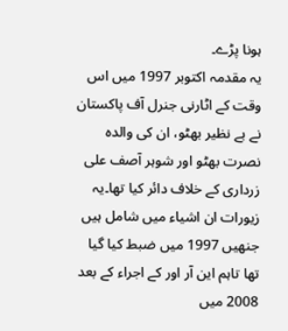ہونا پڑے۔
یہ مقدمہ اکتوبر 1997 میں اس وقت کے اٹارنی جنرل آف پاکستان نے بے نظیر بھٹو، ان کی والدہ نصرت بھٹو اور شوہر آصف علی زرداری کے خلاف دائر کیا تھا۔یہ زیورات ان اشیاء میں شامل ہیں جنھیں 1997 میں ضبط کیا گیا تھا تاہم این آر اور کے اجراء کے بعد 2008 میں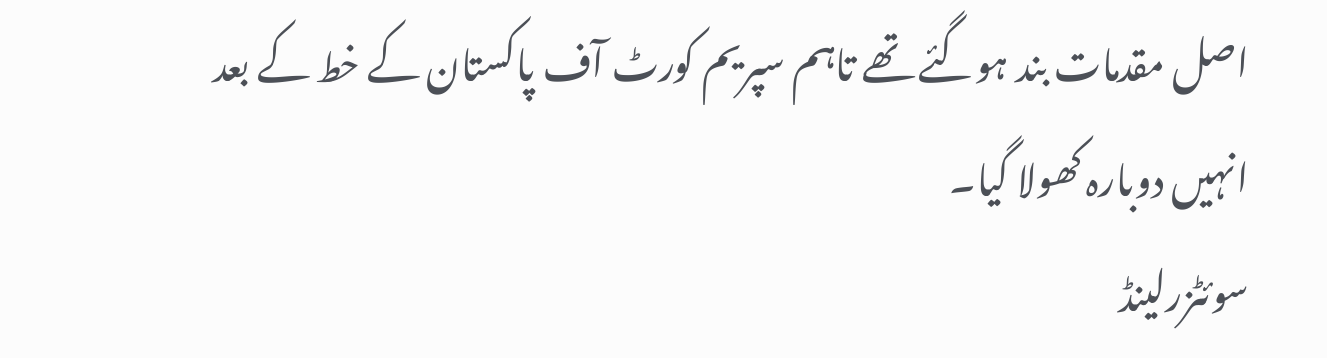اصل مقدمات بند ہوگئے تھے تاہم سپریم کورٹ آف پاکستان کے خط کے بعد انہیں دوبارہ کھولا گیا۔
سوئٹزرلینڈ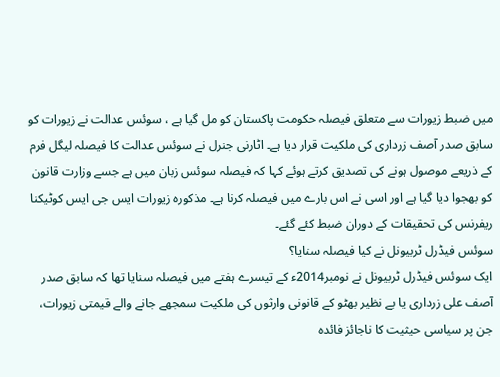میں ضبط زیورات سے متعلق فیصلہ حکومت پاکستان کو مل گیا ہے ، سوئس عدالت نے زیورات کو سابق صدر آصف زرداری کی ملکیت قرار دیا ہے۔ اٹارنی جنرل نے سوئس عدالت کا فیصلہ لیگل فرم کے ذریعے موصول ہونے کی تصدیق کرتے ہوئے کہا کہ فیصلہ سوئس زبان میں ہے جسے وزارت قانون کو بھجوا دیا گیا ہے اور اسی نے اس بارے میں فیصلہ کرنا ہے۔ مذکورہ زیورات ایس جی ایس کوٹیکنا ریفرنس کی تحقیقات کے دوران ضبط کئے گئے۔
سوئس فیڈرل ٹربیونل نے کیا فیصلہ سنایا؟
ایک سوئس فیڈرل ٹربیونل نے نومبر2014ء کے تیسرے ہفتے میں فیصلہ سنایا تھا کہ سابق صدر آصف علی زرداری یا بے نظیر بھٹو کے قانونی وارثوں کی ملکیت سمجھے جانے والے قیمتی زیورات، جن پر سیاسی حیثیت کا ناجائز فائدہ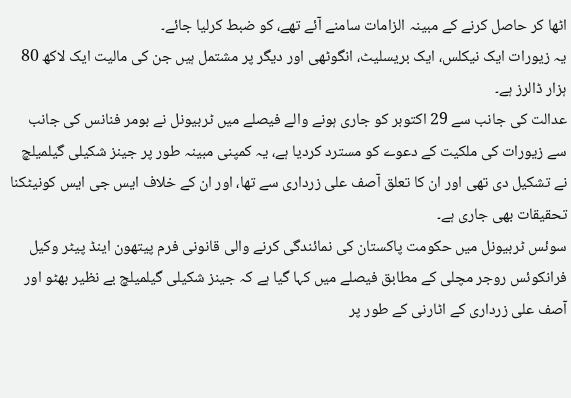اٹھا کر حاصل کرنے کے مبینہ الزامات سامنے آئے تھے، کو ضبط کرلیا جائے۔
یہ زیورات ایک نیکلس، ایک بریسلیٹ، انگوٹھی اور دیگر پر مشتمل ہیں جن کی مالیت ایک لاکھ 80 ہزار ڈالرز ہے۔
عدالت کی جانب سے 29 اکتوبر کو جاری ہونے والے فیصلے میں ٹربیونل نے بومر فنانس کی جانب سے زیورات کی ملکیت کے دعوے کو مسترد کردیا ہے، یہ کمپنی مبینہ طور پر جینز شکیلی گیلمیلچ نے تشکیل دی تھی اور ان کا تعلق آصف علی زرداری سے تھا، اور ان کے خلاف ایس جی ایس کونیٹکنا تحقیقات بھی جاری ہے۔
سوئس ٹربیونل میں حکومت پاکستان کی نمائندگی کرنے والی قانونی فرم پیتھون اینڈ پیٹر وکیل فرانکوئس روجر مچلی کے مطابق فیصلے میں کہا گیا ہے کہ جینز شکیلی گیلمیلچ بے نظیر بھٹو اور آصف علی زرداری کے اٹارنی کے طور پر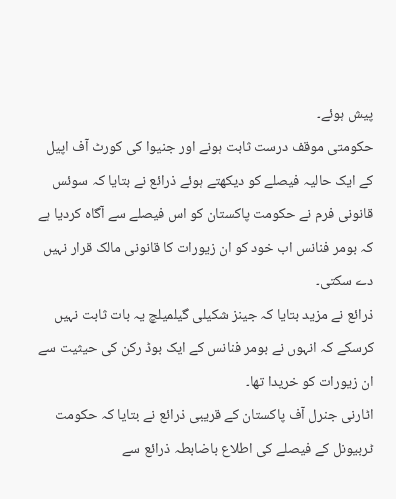پیش ہوئے۔
حکومتی موقف درست ثابت ہونے اور جنیوا کی کورٹ آف اپیل کے ایک حالیہ فیصلے کو دیکھتے ہوئے ذرائع نے بتایا کہ سوئس قانونی فرم نے حکومت پاکستان کو اس فیصلے سے آگاہ کردیا ہے کہ بومر فنانس اب خود کو ان زیورات کا قانونی مالک قرار نہیں دے سکتی۔
ذرائع نے مزید بتایا کہ جینز شکیلی گیلمیلچ یہ بات ثابت نہیں کرسکے کہ انہوں نے بومر فنانس کے ایک بوڈ رکن کی حیثیت سے ان زیورات کو خریدا تھا۔
اٹارنی جنرل آف پاکستان کے قریبی ذرائع نے بتایا کہ حکومت ٹربیونل کے فیصلے کی اطلاع باضابطہ ذرائع سے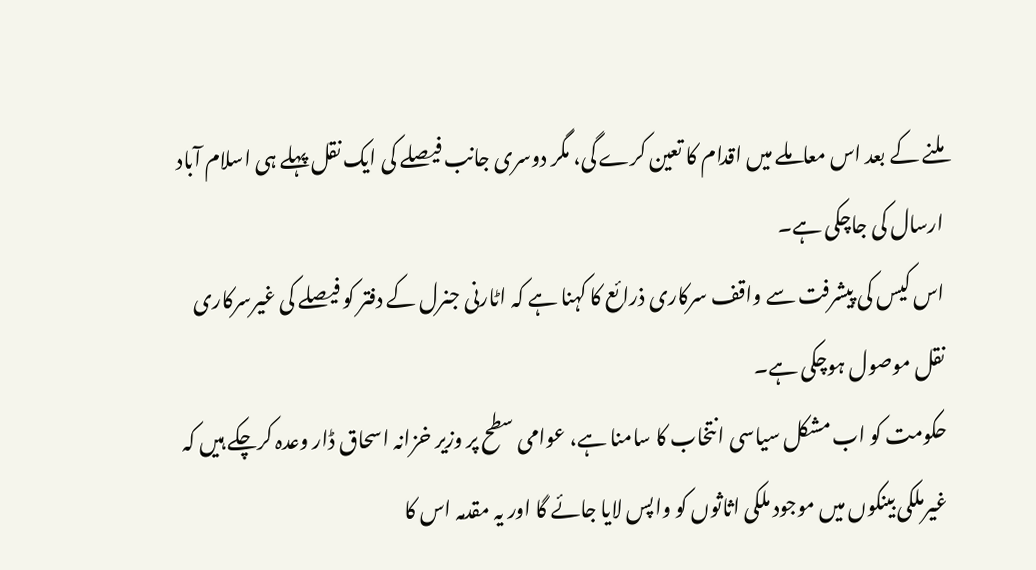ملنے کے بعد اس معاملے میں اقدام کا تعین کرے گی، مگر دوسری جانب فیصلے کی ایک نقل پہلے ہی اسلام آباد ارسال کی جاچکی ہے۔
اس کیس کی پیشرفت سے واقف سرکاری ذرائع کا کہنا ہے کہ اٹارنی جنرل کے دفتر کو فیصلے کی غیرسرکاری نقل موصول ہوچکی ہے۔
حکومت کو اب مشکل سیاسی انتخاب کا سامنا ہے، عوامی سطح پر وزیر خزانہ اسحاق ڈار وعدہ کرچکے ہیں کہ غیرملکی بینکوں میں موجود ملکی اثاثوں کو واپس لایا جائے گا اور یہ مقدمہ اس کا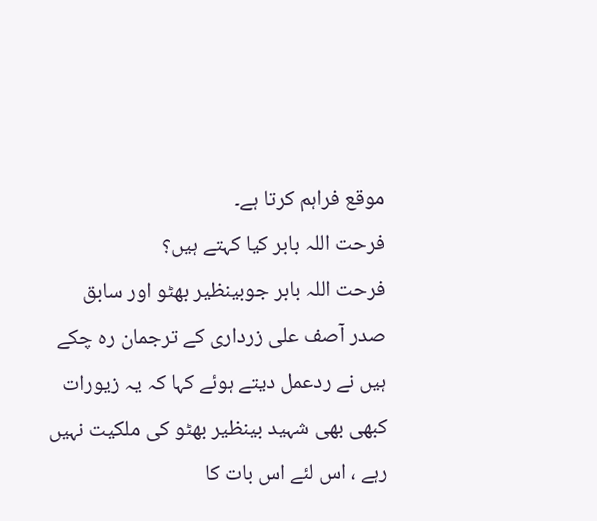موقع فراہم کرتا ہے۔
فرحت اللہ بابر کیا کہتے ہیں؟
فرحت اللہ بابر جوبینظیر بھٹو اور سابق صدر آصف علی زرداری کے ترجمان رہ چکے ہیں نے ردعمل دیتے ہوئے کہا کہ یہ زیورات کبھی بھی شہید بینظیر بھٹو کی ملکیت نہیں رہے ، اس لئے اس بات کا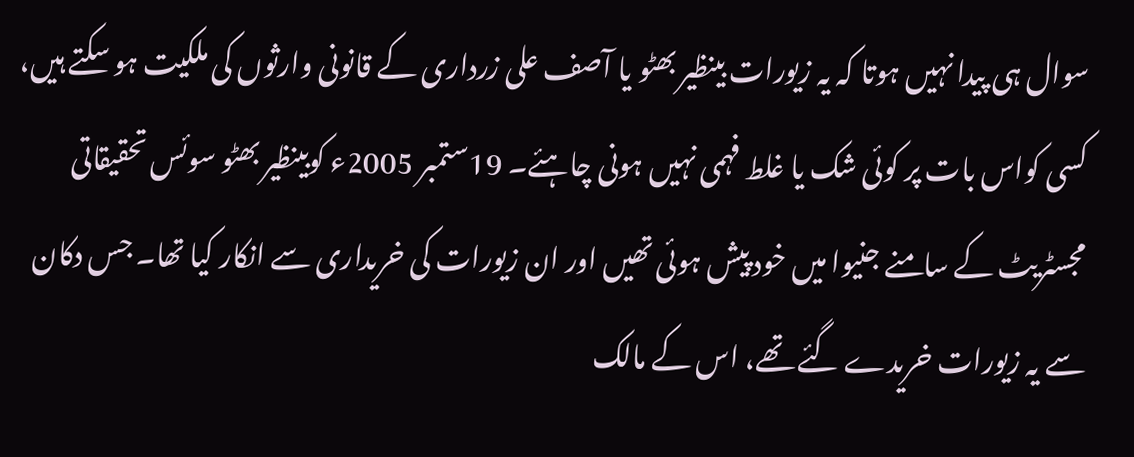سوال ہی پیدا نہیں ہوتا کہ یہ زیورات بینظیر بھٹو یا آصف علی زرداری کے قانونی وارثوں کی ملکیت ہو سکتے ہیں، کسی کواس بات پر کوئی شک یا غلط فہمی نہیں ہونی چاہئے۔ 19ستمبر 2005ء کوبینظیر بھٹو سوئس تحقیقاتی مجسٹریٹ کے سامنے جنیوا میں خود پیش ہوئی تھیں اور ان زیورات کی خریداری سے انکار کیا تھا۔ جس دکان سے یہ زیورات خریدے گئے تھے، اس کے مالک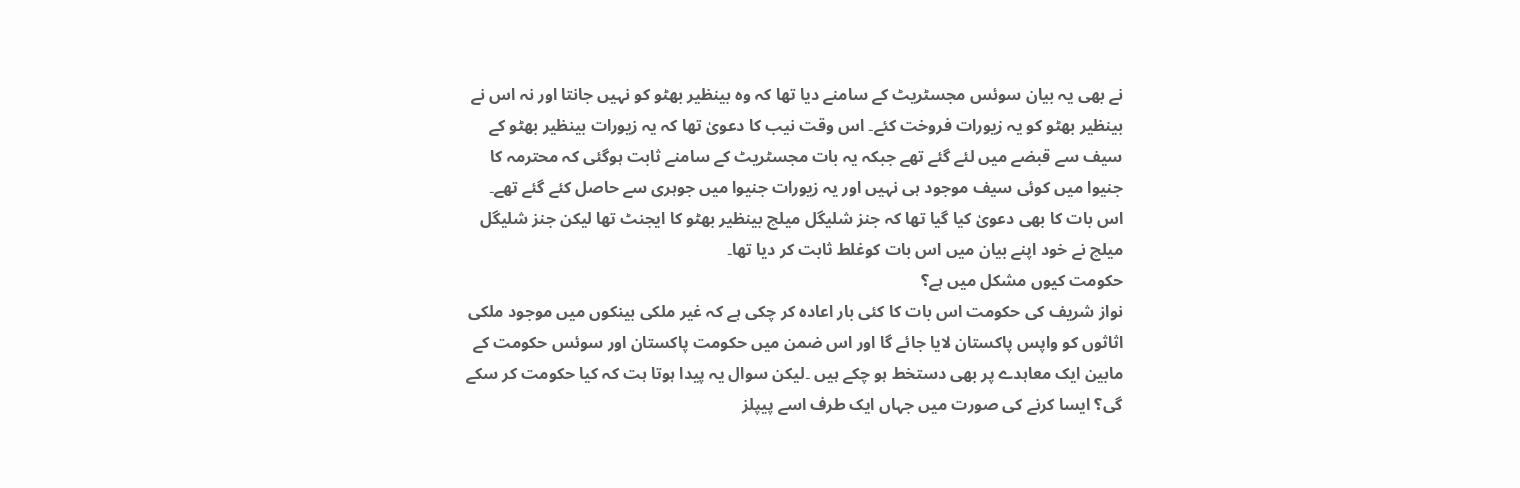نے بھی یہ بیان سوئس مجسٹریٹ کے سامنے دیا تھا کہ وہ بینظیر بھٹو کو نہیں جانتا اور نہ اس نے بینظیر بھٹو کو یہ زیورات فروخت کئے۔ اس وقت نیب کا دعویٰ تھا کہ یہ زیورات بینظیر بھٹو کے سیف سے قبضے میں لئے گئے تھے جبکہ یہ بات مجسٹریٹ کے سامنے ثابت ہوگئی کہ محترمہ کا جنیوا میں کوئی سیف موجود ہی نہیں اور یہ زیورات جنیوا میں جوہری سے حاصل کئے گئے تھے۔ اس بات کا بھی دعویٰ کیا گیا تھا کہ جنز شلیگل میلچ بینظیر بھٹو کا ایجنٹ تھا لیکن جنز شلیگل میلچ نے خود اپنے بیان میں اس بات کوغلط ثابت کر دیا تھا۔
حکومت کیوں مشکل میں ہے؟
نواز شریف کی حکومت اس بات کا کئی بار اعادہ کر چکی ہے کہ غیر ملکی بینکوں میں موجود ملکی اثاثوں کو واپس پاکستان لایا جائے گا اور اس ضمن میں حکومت پاکستان اور سوئس حکومت کے مابین ایک معاہدے پر بھی دستخط ہو چکے ہیں ۔لیکن سوال یہ پیدا ہوتا ہت کہ کیا حکومت کر سکے گی؟ ایسا کرنے کی صورت میں جہاں ایک طرف اسے پیپلز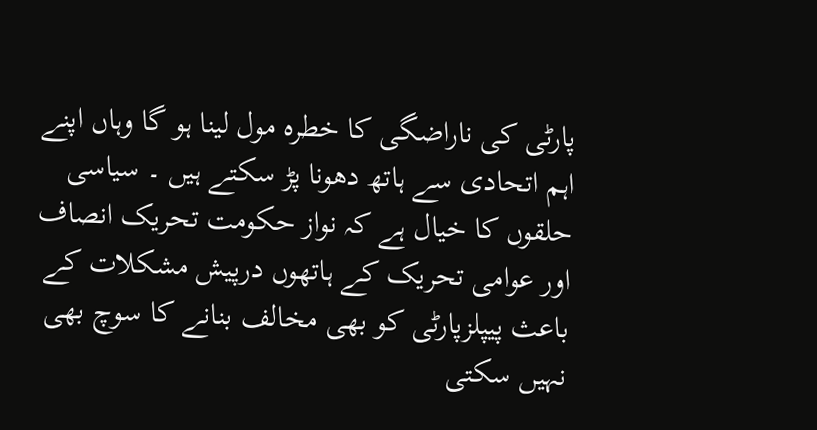پارٹی کی ناراضگی کا خطرہ مول لینا ہو گا وہاں اپنے اہم اتحادی سے ہاتھ دھونا پڑ سکتے ہیں ۔ سیاسی حلقوں کا خیال ہے کہ نواز حکومت تحریک انصاف اور عوامی تحریک کے ہاتھوں درپیش مشکلات کے باعث پیپلزپارٹی کو بھی مخالف بنانے کا سوچ بھی نہیں سکتی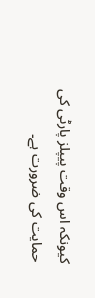کیونکہ اس وقت پیپلز پارٹی کی حمایت کی ضرورت ہے۔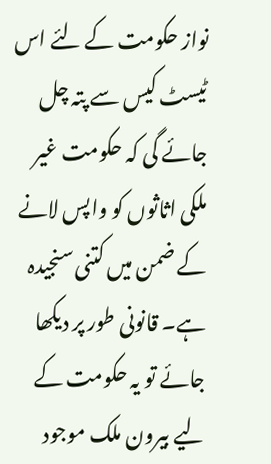نواز حکومت کے لئے اس ٹیسٹ کیس سے پتہ چل جائے گی کہ حکومت غیر ملکی اثاثوں کو واپس لانے کے ضمن میں کتنی سنجیدہ ہے۔ قانونی طور پر دیکھا جائے تو یہ حکومت کے لیے بیرون ملک موجود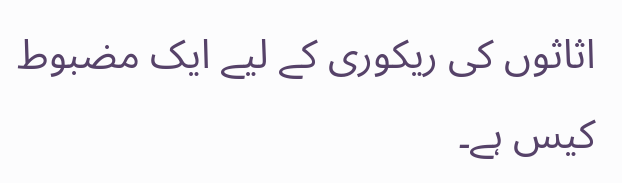اثاثوں کی ریکوری کے لیے ایک مضبوط کیس ہے۔